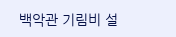백악관 기림비 설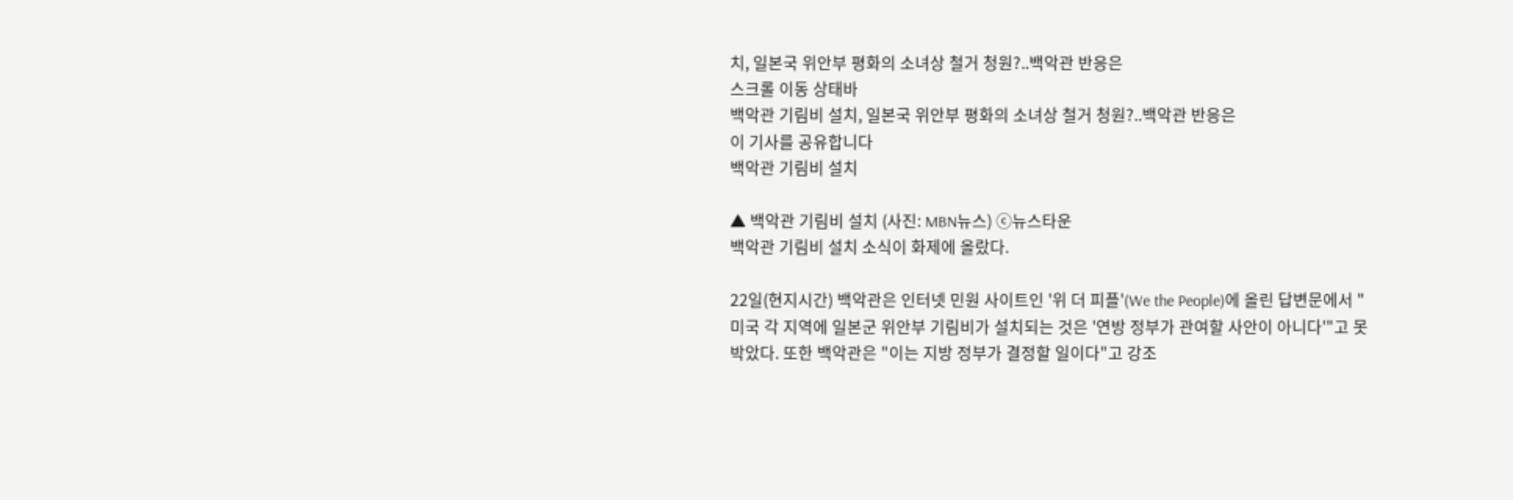치, 일본국 위안부 평화의 소녀상 철거 청원?..백악관 반응은
스크롤 이동 상태바
백악관 기림비 설치, 일본국 위안부 평화의 소녀상 철거 청원?..백악관 반응은
이 기사를 공유합니다
백악관 기림비 설치

▲ 백악관 기림비 설치 (사진: MBN뉴스) ⓒ뉴스타운
백악관 기림비 설치 소식이 화제에 올랐다.

22일(현지시간) 백악관은 인터넷 민원 사이트인 '위 더 피플'(We the People)에 올린 답변문에서 "미국 각 지역에 일본군 위안부 기림비가 설치되는 것은 '연방 정부가 관여할 사안이 아니다'"고 못박았다. 또한 백악관은 "이는 지방 정부가 결정할 일이다"고 강조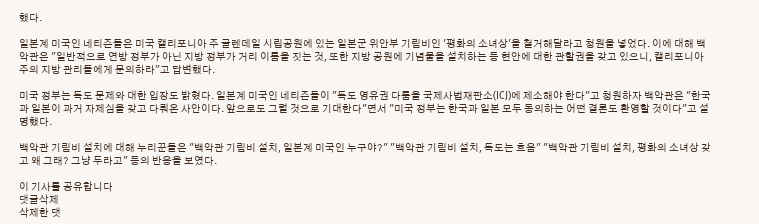했다.

일본계 미국인 네티즌들은 미국 캘리포니아 주 글렌데일 시립공원에 있는 일본군 위안부 기림비인 '평화의 소녀상'을 철거해달라고 청원을 넣었다. 이에 대해 백악관은 "일반적으로 연방 정부가 아닌 지방 정부가 거리 이름을 짓는 것, 또한 지방 공원에 기념물을 설치하는 등 현안에 대한 관할권을 갖고 있으니, 캘리포니아 주의 지방 관리들에게 문의하라"고 답변했다.

미국 정부는 독도 문제와 대한 입장도 밝혔다. 일본계 미국인 네티즌들이 "독도 영유권 다툼을 국제사법재판소(ICJ)에 제소해야 한다"고 청원하자 백악관은 "한국과 일본이 과거 자제심을 갖고 다뤄온 사안이다. 앞으로도 그럴 것으로 기대한다"면서 "미국 정부는 한국과 일본 모두 동의하는 어떤 결론도 환영할 것이다"고 설명했다.

백악관 기림비 설치에 대해 누리꾼들은 "백악관 기림비 설치, 일본계 미국인 누구야?" "백악관 기림비 설치, 독도는 흐음" "백악관 기림비 설치, 평화의 소녀상 갖고 왜 그래? 그냥 두라고" 등의 반응을 보였다.

이 기사를 공유합니다
댓글삭제
삭제한 댓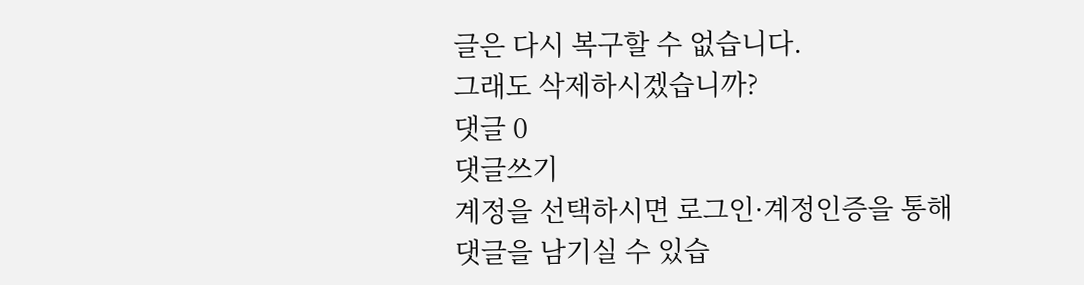글은 다시 복구할 수 없습니다.
그래도 삭제하시겠습니까?
댓글 0
댓글쓰기
계정을 선택하시면 로그인·계정인증을 통해
댓글을 남기실 수 있습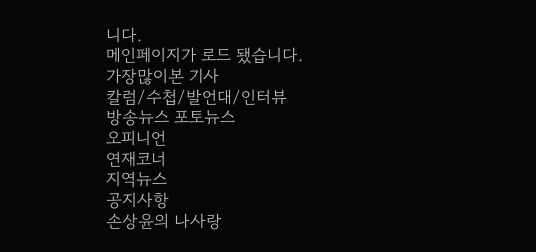니다.
메인페이지가 로드 됐습니다.
가장많이본 기사
칼럼/수첩/발언대/인터뷰
방송뉴스 포토뉴스
오피니언
연재코너
지역뉴스
공지사항
손상윤의 나사랑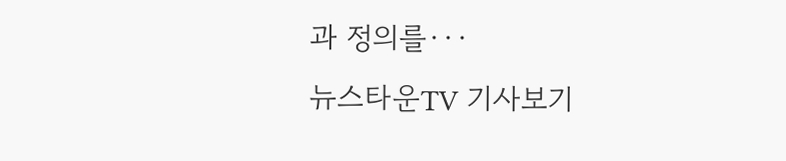과 정의를···
뉴스타운TV 기사보기